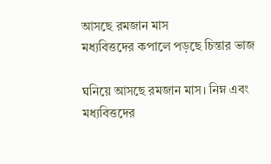আসছে রমজান মাস
মধ্যবিত্তদের কপালে পড়ছে চিন্তার ভাজ

ঘনিয়ে আসছে রমজান মাস। নিম্ন এবং মধ্যবিত্তদের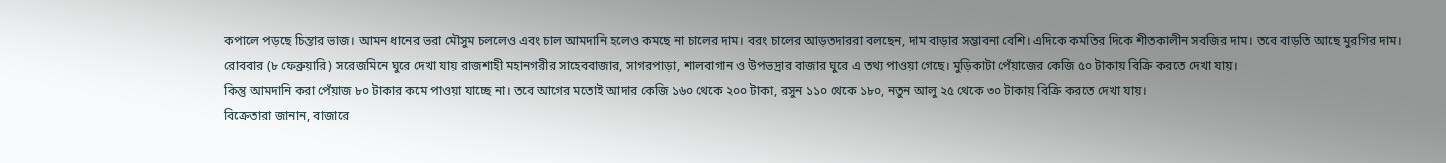কপালে পড়ছে চিন্তার ভাজ। আমন ধানের ভরা মৌসুম চললেও এবং চাল আমদানি হলেও কমছে না চালের দাম। বরং চালের আড়তদাররা বলছেন, দাম বাড়ার সম্ভাবনা বেশি। এদিকে কমতির দিকে শীতকালীন সবজির দাম। তবে বাড়তি আছে মুরগির দাম।
রোববার (৮ ফেব্রুয়ারি) সরেজমিনে ঘুরে দেখা যায় রাজশাহী মহানগরীর সাহেববাজার, সাগরপাড়া, শালবাগান ও উপভদ্রার বাজার ঘুরে এ তথ্য পাওয়া গেছে। মুড়িকাটা পেঁয়াজের কেজি ৫০ টাকায় বিক্রি করতে দেখা যায়।
কিন্তু আমদানি করা পেঁয়াজ ৮০ টাকার কমে পাওয়া যাচ্ছে না। তবে আগের মতোই আদার কেজি ১৬০ থেকে ২০০ টাকা, রসুন ১১০ থেকে ১৮০, নতুন আলু ২৫ থেকে ৩০ টাকায় বিক্রি করতে দেখা যায়।
বিক্রেতারা জানান, বাজারে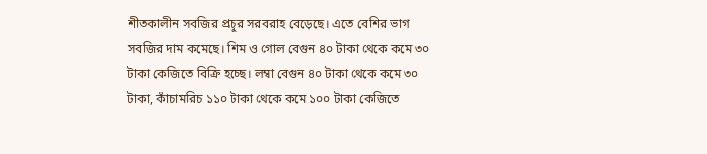শীতকালীন সবজির প্রচুর সরবরাহ বেড়েছে। এতে বেশির ভাগ সবজির দাম কমেছে। শিম ও গোল বেগুন ৪০ টাকা থেকে কমে ৩০ টাকা কেজিতে বিক্রি হচ্ছে। লম্বা বেগুন ৪০ টাকা থেকে কমে ৩০ টাকা, কাঁচামরিচ ১১০ টাকা থেকে কমে ১০০ টাকা কেজিতে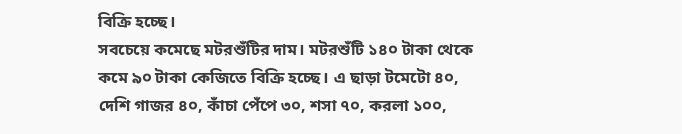বিক্রি হচ্ছে।
সবচেয়ে কমেছে মটরশুঁটির দাম। মটরশুঁটি ১৪০ টাকা থেকে কমে ৯০ টাকা কেজিতে বিক্রি হচ্ছে। এ ছাড়া টমেটো ৪০, দেশি গাজর ৪০, কাঁচা পেঁপে ৩০, শসা ৭০, করলা ১০০,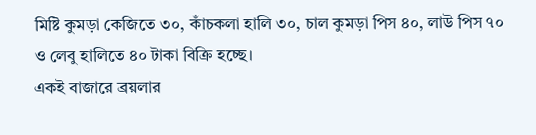মিষ্টি কুমড়া কেজিতে ৩০, কাঁচকলা হালি ৩০, চাল কুমড়া পিস ৪০, লাউ পিস ৭০ ও লেবু হালিতে ৪০ টাকা বিক্রি হচ্ছে।
একই বাজারে ব্রয়লার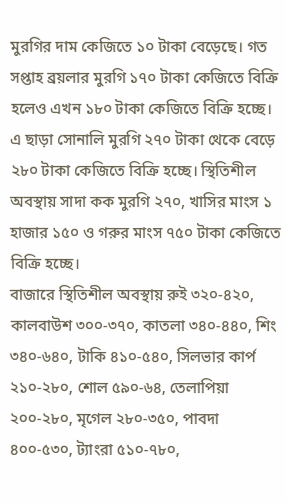মুরগির দাম কেজিতে ১০ টাকা বেড়েছে। গত সপ্তাহ ব্রয়লার মুরগি ১৭০ টাকা কেজিতে বিক্রি হলেও এখন ১৮০ টাকা কেজিতে বিক্রি হচ্ছে। এ ছাড়া সোনালি মুরগি ২৭০ টাকা থেকে বেড়ে ২৮০ টাকা কেজিতে বিক্রি হচ্ছে। স্থিতিশীল অবস্থায় সাদা কক মুরগি ২৭০, খাসির মাংস ১ হাজার ১৫০ ও গরুর মাংস ৭৫০ টাকা কেজিতে বিক্রি হচ্ছে।
বাজারে স্থিতিশীল অবস্থায় রুই ৩২০-৪২০, কালবাউশ ৩০০-৩৭০, কাতলা ৩৪০-৪৪০, শিং ৩৪০-৬৪০, টাকি ৪১০-৫৪০, সিলভার কার্প ২১০-২৮০, শোল ৫৯০-৬৪, তেলাপিয়া ২০০-২৮০, মৃগেল ২৮০-৩৫০, পাবদা ৪০০-৫৩০, ট্যাংরা ৫১০-৭৮০,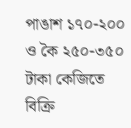পাঙাশ ১৭০-২০০ ও কৈ ২৫০-৩৫০ টাকা কেজিতে বিক্রি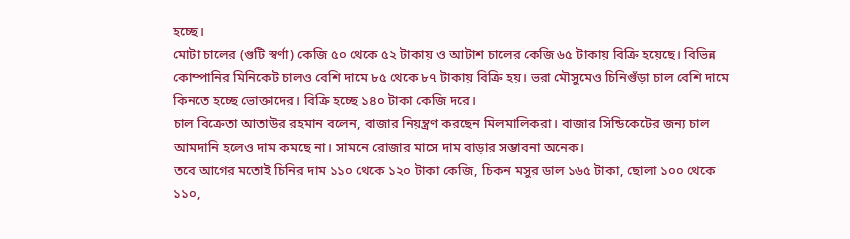হচ্ছে।
মোটা চালের (গুটি স্বর্ণা) কেজি ৫০ থেকে ৫২ টাকায় ও আটাশ চালের কেজি ৬৫ টাকায় বিক্রি হয়েছে। বিভিন্ন কোম্পানির মিনিকেট চালও বেশি দামে ৮৫ থেকে ৮৭ টাকায় বিক্রি হয়। ভরা মৌসুমেও চিনিগুঁড়া চাল বেশি দামে কিনতে হচ্ছে ভোক্তাদের। বিক্রি হচ্ছে ১৪০ টাকা কেজি দরে।
চাল বিক্রেতা আতাউর রহমান বলেন, বাজার নিয়ন্ত্রণ করছেন মিলমালিকরা। বাজার সিন্ডিকেটের জন্য চাল আমদানি হলেও দাম কমছে না। সামনে রোজার মাসে দাম বাড়ার সম্ভাবনা অনেক।
তবে আগের মতোই চিনির দাম ১১০ থেকে ১২০ টাকা কেজি, চিকন মসুর ডাল ১৬৫ টাকা, ছোলা ১০০ থেকে ১১০,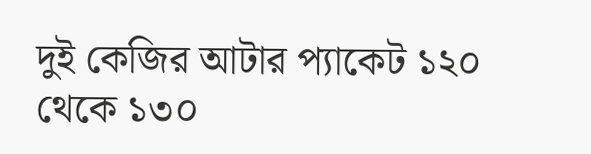দুই কেজির আটার প্যাকেট ১২০ থেকে ১৩০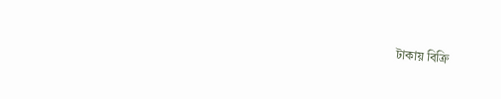টাকায় বিক্রি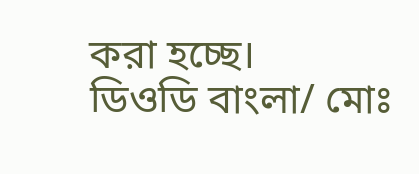করা হচ্ছে।
ডিওডি বাংলা/ মোঃ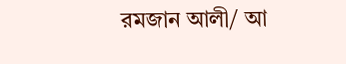রমজান আলী/ আ